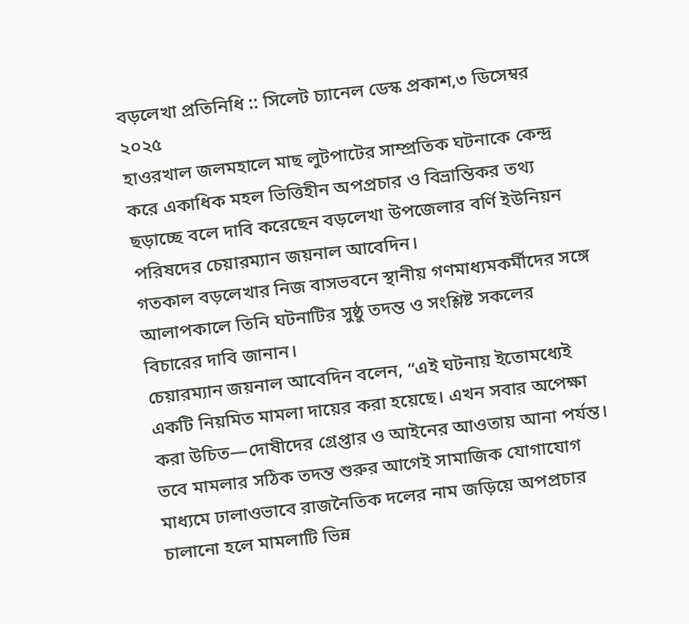বড়লেখা প্রতিনিধি :: সিলেট চ্যানেল ডেস্ক প্রকাশ,৩ ডিসেম্বর ২০২৫
হাওরখাল জলমহালে মাছ লুটপাটের সাম্প্রতিক ঘটনাকে কেন্দ্র করে একাধিক মহল ভিত্তিহীন অপপ্রচার ও বিভ্রান্তিকর তথ্য ছড়াচ্ছে বলে দাবি করেছেন বড়লেখা উপজেলার বর্ণি ইউনিয়ন পরিষদের চেয়ারম্যান জয়নাল আবেদিন।
গতকাল বড়লেখার নিজ বাসভবনে স্থানীয় গণমাধ্যমকর্মীদের সঙ্গে আলাপকালে তিনি ঘটনাটির সুষ্ঠু তদন্ত ও সংশ্লিষ্ট সকলের বিচারের দাবি জানান।
চেয়ারম্যান জয়নাল আবেদিন বলেন, “এই ঘটনায় ইতোমধ্যেই একটি নিয়মিত মামলা দায়ের করা হয়েছে। এখন সবার অপেক্ষা করা উচিত—দোষীদের গ্রেপ্তার ও আইনের আওতায় আনা পর্যন্ত। তবে মামলার সঠিক তদন্ত শুরুর আগেই সামাজিক যোগাযোগ মাধ্যমে ঢালাওভাবে রাজনৈতিক দলের নাম জড়িয়ে অপপ্রচার চালানো হলে মামলাটি ভিন্ন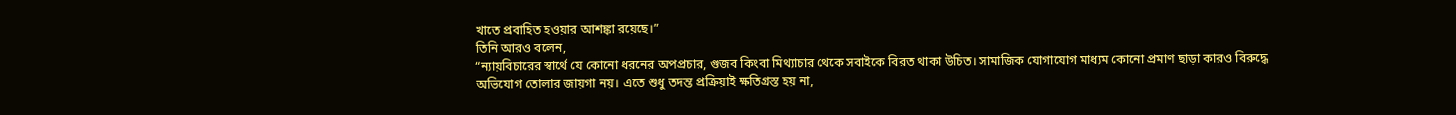খাতে প্রবাহিত হওয়ার আশঙ্কা রয়েছে।”
তিনি আরও বলেন,
“ন্যায়বিচারের স্বার্থে যে কোনো ধরনের অপপ্রচার, গুজব কিংবা মিথ্যাচার থেকে সবাইকে বিরত থাকা উচিত। সামাজিক যোগাযোগ মাধ্যম কোনো প্রমাণ ছাড়া কারও বিরুদ্ধে অভিযোগ তোলার জায়গা নয়। এতে শুধু তদন্ত প্রক্রিয়াই ক্ষতিগ্রস্ত হয় না,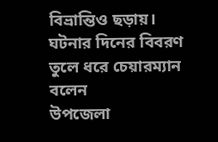বিভ্রান্তিও ছড়ায়।
ঘটনার দিনের বিবরণ তুলে ধরে চেয়ারম্যান বলেন
উপজেলা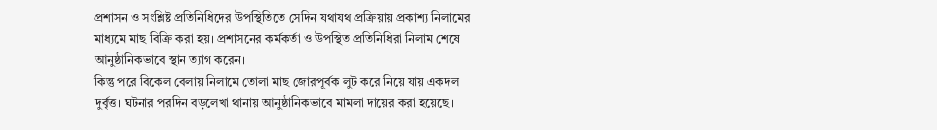প্রশাসন ও সংশ্লিষ্ট প্রতিনিধিদের উপস্থিতিতে সেদিন যথাযথ প্রক্রিয়ায় প্রকাশ্য নিলামের মাধ্যমে মাছ বিক্রি করা হয়। প্রশাসনের কর্মকর্তা ও উপস্থিত প্রতিনিধিরা নিলাম শেষে আনুষ্ঠানিকভাবে স্থান ত্যাগ করেন।
কিন্তু পরে বিকেল বেলায় নিলামে তোলা মাছ জোরপূর্বক লুট করে নিয়ে যায় একদল দুর্বৃত্ত। ঘটনার পরদিন বড়লেখা থানায় আনুষ্ঠানিকভাবে মামলা দায়ের করা হয়েছে।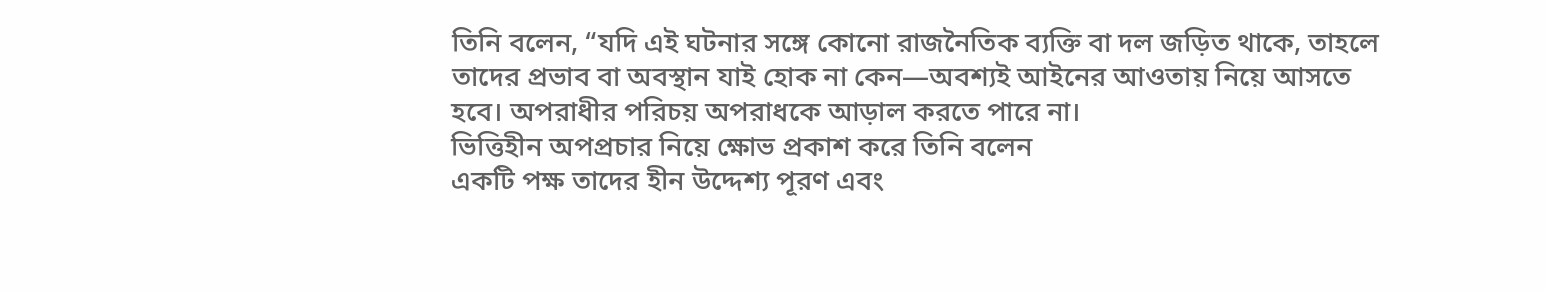তিনি বলেন, “যদি এই ঘটনার সঙ্গে কোনো রাজনৈতিক ব্যক্তি বা দল জড়িত থাকে, তাহলে তাদের প্রভাব বা অবস্থান যাই হোক না কেন—অবশ্যই আইনের আওতায় নিয়ে আসতে হবে। অপরাধীর পরিচয় অপরাধকে আড়াল করতে পারে না।
ভিত্তিহীন অপপ্রচার নিয়ে ক্ষোভ প্রকাশ করে তিনি বলেন
একটি পক্ষ তাদের হীন উদ্দেশ্য পূরণ এবং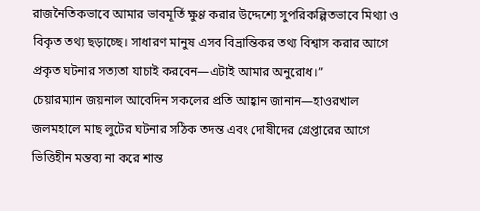রাজনৈতিকভাবে আমার ভাবমূর্তি ক্ষুণ্ণ করার উদ্দেশ্যে সুপরিকল্পিতভাবে মিথ্যা ও বিকৃত তথ্য ছড়াচ্ছে। সাধারণ মানুষ এসব বিভ্রান্তিকর তথ্য বিশ্বাস করার আগে প্রকৃত ঘটনার সত্যতা যাচাই করবেন—এটাই আমার অনুরোধ।”
চেয়ারম্যান জয়নাল আবেদিন সকলের প্রতি আহ্বান জানান—হাওরখাল জলমহালে মাছ লুটের ঘটনার সঠিক তদন্ত এবং দোষীদের গ্রেপ্তারের আগে ভিত্তিহীন মন্তব্য না করে শান্ত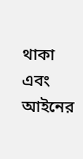থাকা এবং আইনের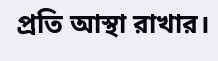প্রতি আস্থা রাখার।